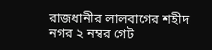রাজধানীর লালবাগের শহীদ নগর ২ নম্বর গেট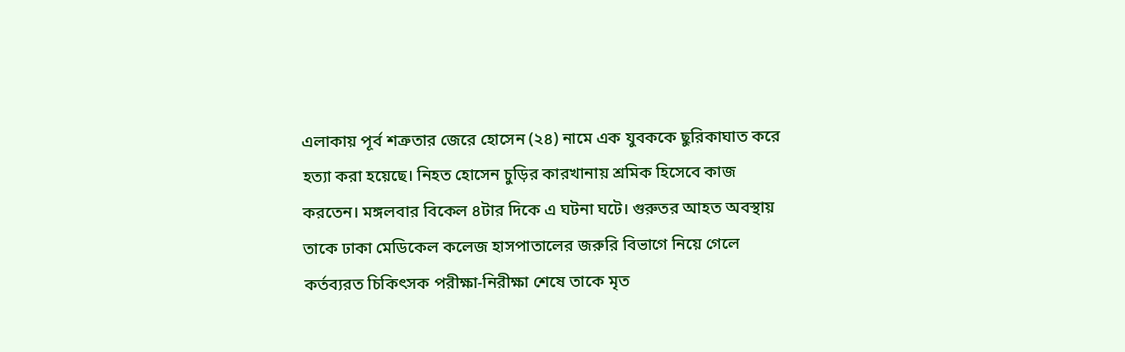এলাকায় পূর্ব শত্রুতার জেরে হোসেন (২৪) নামে এক যুবককে ছুরিকাঘাত করে হত্যা করা হয়েছে। নিহত হোসেন চুড়ির কারখানায় শ্রমিক হিসেবে কাজ করতেন। মঙ্গলবার বিকেল ৪টার দিকে এ ঘটনা ঘটে। গুরুতর আহত অবস্থায় তাকে ঢাকা মেডিকেল কলেজ হাসপাতালের জরুরি বিভাগে নিয়ে গেলে কর্তব্যরত চিকিৎসক পরীক্ষা-নিরীক্ষা শেষে তাকে মৃত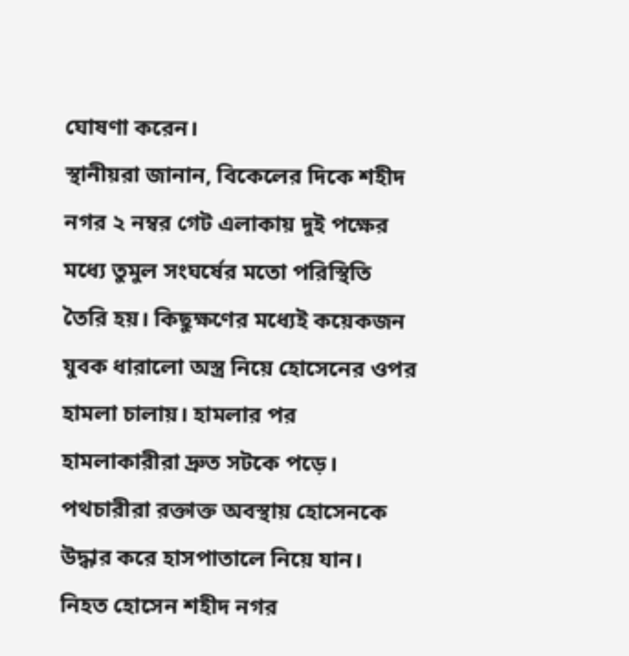ঘোষণা করেন।
স্থানীয়রা জানান, বিকেলের দিকে শহীদ নগর ২ নম্বর গেট এলাকায় দুই পক্ষের মধ্যে তুমুল সংঘর্ষের মতো পরিস্থিতি তৈরি হয়। কিছুক্ষণের মধ্যেই কয়েকজন যুবক ধারালো অস্ত্র নিয়ে হোসেনের ওপর হামলা চালায়। হামলার পর হামলাকারীরা দ্রুত সটকে পড়ে। পথচারীরা রক্তাক্ত অবস্থায় হোসেনকে উদ্ধার করে হাসপাতালে নিয়ে যান।
নিহত হোসেন শহীদ নগর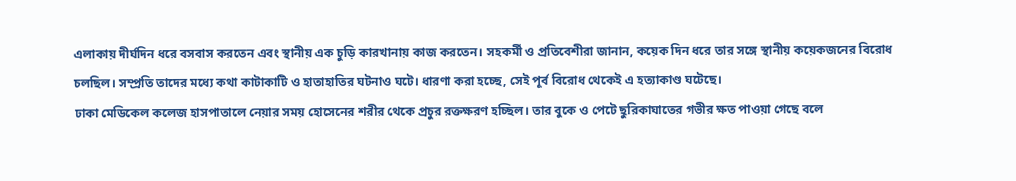এলাকায় দীর্ঘদিন ধরে বসবাস করতেন এবং স্থানীয় এক চুড়ি কারখানায় কাজ করতেন। সহকর্মী ও প্রতিবেশীরা জানান, কয়েক দিন ধরে তার সঙ্গে স্থানীয় কয়েকজনের বিরোধ চলছিল। সম্প্রতি তাদের মধ্যে কথা কাটাকাটি ও হাতাহাতির ঘটনাও ঘটে। ধারণা করা হচ্ছে, সেই পূর্ব বিরোধ থেকেই এ হত্যাকাণ্ড ঘটেছে।
ঢাকা মেডিকেল কলেজ হাসপাতালে নেয়ার সময় হোসেনের শরীর থেকে প্রচুর রক্তক্ষরণ হচ্ছিল। তার বুকে ও পেটে ছুরিকাঘাতের গভীর ক্ষত পাওয়া গেছে বলে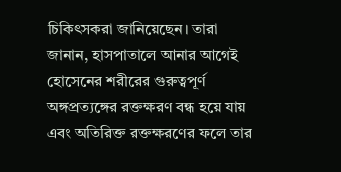চিকিৎসকরা জানিয়েছেন। তারা জানান, হাসপাতালে আনার আগেই হোসেনের শরীরের গুরুত্বপূর্ণ অঙ্গপ্রত্যঙ্গের রক্তক্ষরণ বন্ধ হয়ে যায় এবং অতিরিক্ত রক্তক্ষরণের ফলে তার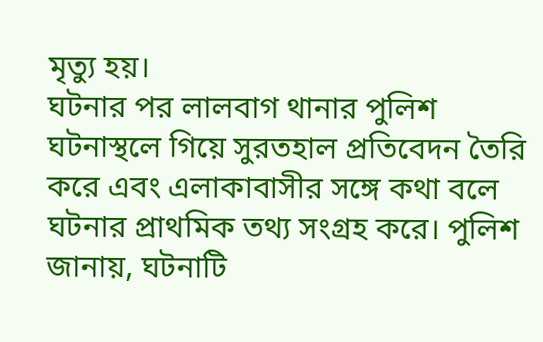মৃত্যু হয়।
ঘটনার পর লালবাগ থানার পুলিশ ঘটনাস্থলে গিয়ে সুরতহাল প্রতিবেদন তৈরি করে এবং এলাকাবাসীর সঙ্গে কথা বলে ঘটনার প্রাথমিক তথ্য সংগ্রহ করে। পুলিশ জানায়, ঘটনাটি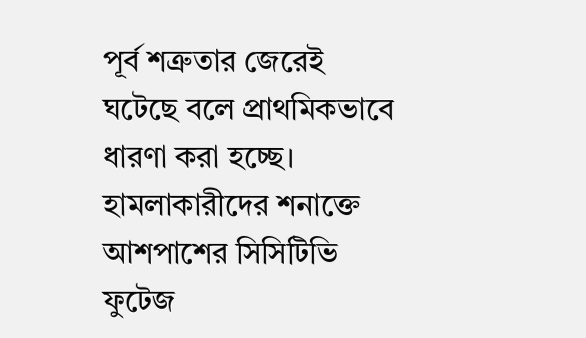পূর্ব শত্রুতার জেরেই ঘটেছে বলে প্রাথমিকভাবে ধারণা করা হচ্ছে। হামলাকারীদের শনাক্তে আশপাশের সিসিটিভি ফুটেজ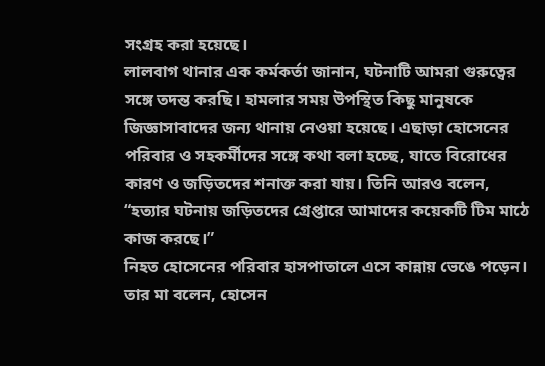সংগ্রহ করা হয়েছে।
লালবাগ থানার এক কর্মকর্তা জানান, ঘটনাটি আমরা গুরুত্বের সঙ্গে তদন্ত করছি। হামলার সময় উপস্থিত কিছু মানুষকে জিজ্ঞাসাবাদের জন্য থানায় নেওয়া হয়েছে। এছাড়া হোসেনের পরিবার ও সহকর্মীদের সঙ্গে কথা বলা হচ্ছে, যাতে বিরোধের কারণ ও জড়িতদের শনাক্ত করা যায়। তিনি আরও বলেন, “হত্যার ঘটনায় জড়িতদের গ্রেপ্তারে আমাদের কয়েকটি টিম মাঠে কাজ করছে।”
নিহত হোসেনের পরিবার হাসপাতালে এসে কান্নায় ভেঙে পড়েন। তার মা বলেন, হোসেন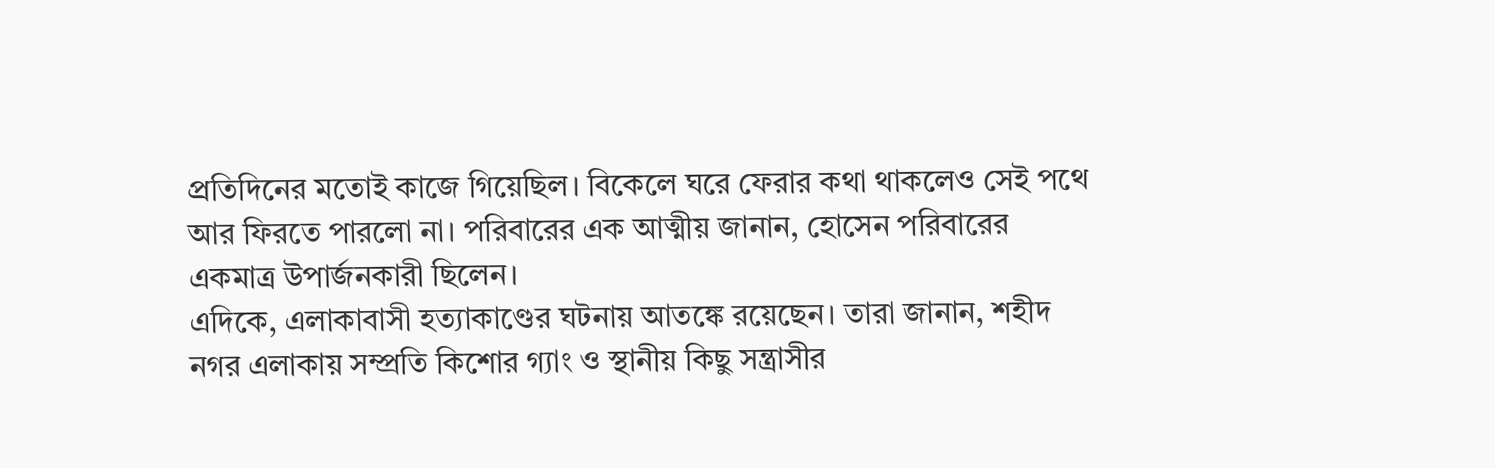প্রতিদিনের মতোই কাজে গিয়েছিল। বিকেলে ঘরে ফেরার কথা থাকলেও সেই পথে আর ফিরতে পারলো না। পরিবারের এক আত্মীয় জানান, হোসেন পরিবারের একমাত্র উপার্জনকারী ছিলেন।
এদিকে, এলাকাবাসী হত্যাকাণ্ডের ঘটনায় আতঙ্কে রয়েছেন। তারা জানান, শহীদ নগর এলাকায় সম্প্রতি কিশোর গ্যাং ও স্থানীয় কিছু সন্ত্রাসীর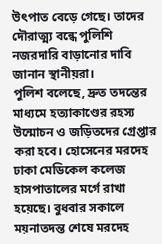উৎপাত বেড়ে গেছে। তাদের দৌরাত্ম্য বন্ধে পুলিশি নজরদারি বাড়ানোর দাবি জানান স্থানীয়রা।
পুলিশ বলেছে, দ্রুত তদন্তের মাধ্যমে হত্যাকাণ্ডের রহস্য উন্মোচন ও জড়িতদের গ্রেপ্তার করা হবে। হোসেনের মরদেহ ঢাকা মেডিকেল কলেজ হাসপাতালের মর্গে রাখা হয়েছে। বুধবার সকালে ময়নাতদন্ত শেষে মরদেহ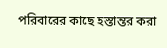পরিবারের কাছে হস্তান্তর করা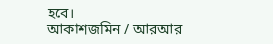হবে।
আকাশজমিন / আরআর